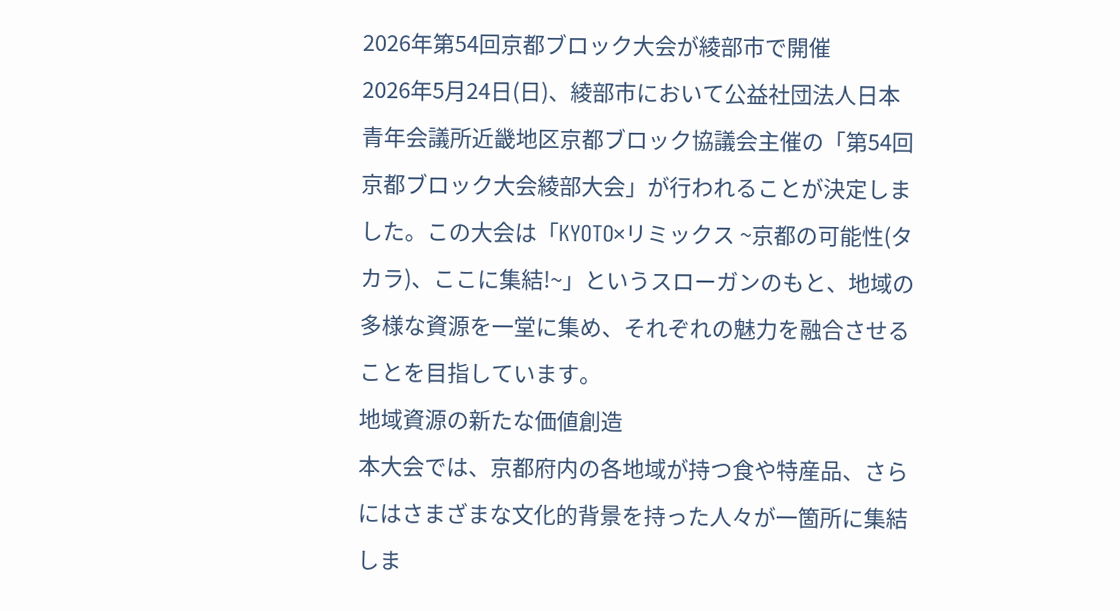2026年第54回京都ブロック大会が綾部市で開催
2026年5月24日(日)、綾部市において公益社団法人日本青年会議所近畿地区京都ブロック協議会主催の「第54回京都ブロック大会綾部大会」が行われることが決定しました。この大会は「KYOTO×リミックス ~京都の可能性(タカラ)、ここに集結!~」というスローガンのもと、地域の多様な資源を一堂に集め、それぞれの魅力を融合させることを目指しています。
地域資源の新たな価値創造
本大会では、京都府内の各地域が持つ食や特産品、さらにはさまざまな文化的背景を持った人々が一箇所に集結しま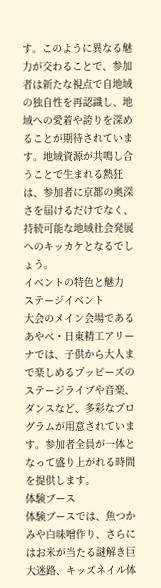す。このように異なる魅力が交わることで、参加者は新たな視点で自地域の独自性を再認識し、地域への愛着や誇りを深めることが期待されています。地域資源が共鳴し合うことで生まれる熱狂は、参加者に京都の奥深さを届けるだけでなく、持続可能な地域社会発展へのキッカケとなるでしょう。
イベントの特色と魅力
ステージイベント
大会のメイン会場であるあやべ・日東精工アリーナでは、子供から大人まで楽しめるプッピーズのステージライブや音楽、ダンスなど、多彩なプログラムが用意されています。参加者全員が一体となって盛り上がれる時間を提供します。
体験ブース
体験ブースでは、魚つかみや白味噌作り、さらにはお米が当たる謎解き巨大迷路、キッズネイル体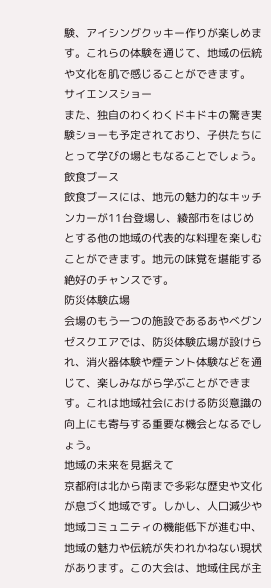験、アイシングクッキー作りが楽しめます。これらの体験を通じて、地域の伝統や文化を肌で感じることができます。
サイエンスショー
また、独自のわくわくドキドキの驚き実験ショーも予定されており、子供たちにとって学びの場ともなることでしょう。
飲食ブース
飲食ブースには、地元の魅力的なキッチンカーが11台登場し、綾部市をはじめとする他の地域の代表的な料理を楽しむことができます。地元の味覚を堪能する絶好のチャンスです。
防災体験広場
会場のもう一つの施設であるあやべグンゼスクエアでは、防災体験広場が設けられ、消火器体験や煙テント体験などを通じて、楽しみながら学ぶことができます。これは地域社会における防災意識の向上にも寄与する重要な機会となるでしょう。
地域の未来を見据えて
京都府は北から南まで多彩な歴史や文化が息づく地域です。しかし、人口減少や地域コミュニティの機能低下が進む中、地域の魅力や伝統が失われかねない現状があります。この大会は、地域住民が主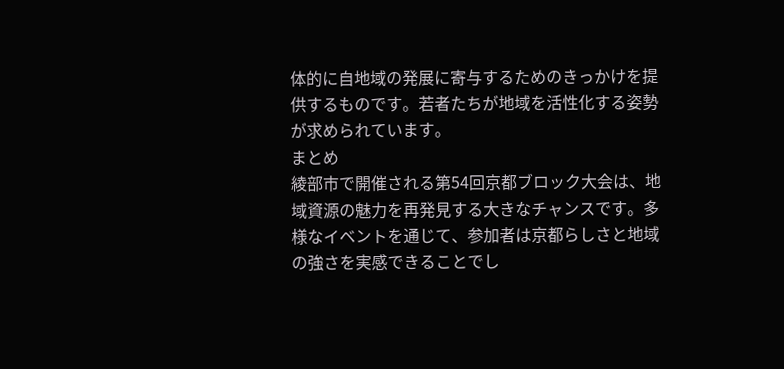体的に自地域の発展に寄与するためのきっかけを提供するものです。若者たちが地域を活性化する姿勢が求められています。
まとめ
綾部市で開催される第54回京都ブロック大会は、地域資源の魅力を再発見する大きなチャンスです。多様なイベントを通じて、参加者は京都らしさと地域の強さを実感できることでし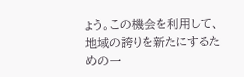ょう。この機会を利用して、地域の誇りを新たにするための一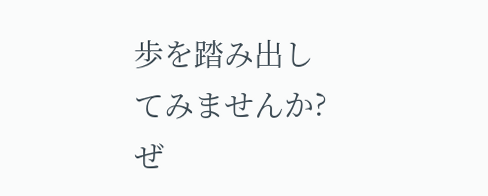歩を踏み出してみませんか?ぜ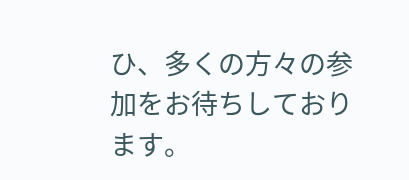ひ、多くの方々の参加をお待ちしております。